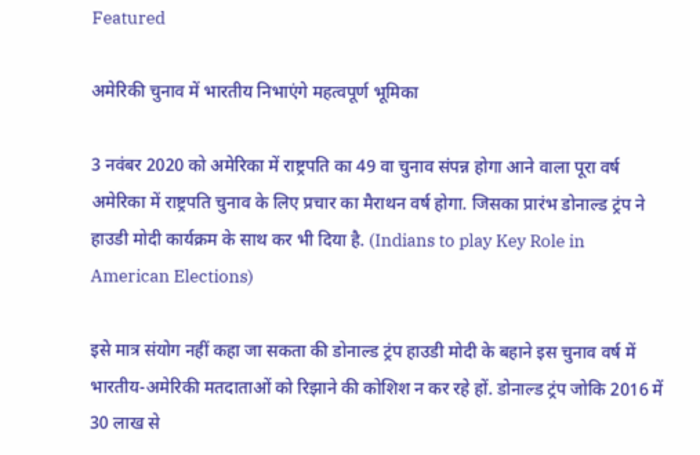Featured

अमेरिकी चुनाव में भारतीय निभाएंगे महत्वपूर्ण भूमिका

3 नवंबर 2020 को अमेरिका में राष्ट्रपति का 49 वा चुनाव संपन्न होगा आने वाला पूरा वर्ष अमेरिका में राष्ट्रपति चुनाव के लिए प्रचार का मैराथन वर्ष होगा. जिसका प्रारंभ डोनाल्ड ट्रंप ने हाउडी मोदी कार्यक्रम के साथ कर भी दिया है. (Indians to play Key Role in American Elections)

इसे मात्र संयोग नहीं कहा जा सकता की डोनाल्ड ट्रंप हाउडी मोदी के बहाने इस चुनाव वर्ष में भारतीय-अमेरिकी मतदाताओं को रिझाने की कोशिश न कर रहे हों. डोनाल्ड ट्रंप जोकि 2016 में 30 लाख से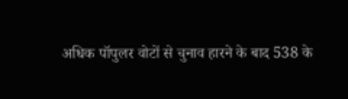अधिक पॉपुलर वोटों से चुनाव हारने के बाद 538 के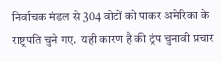निर्वाचक मंडल से 304 वोटों को पाकर अमेरिका के राष्ट्रपति चुने गए.  यही कारण है की ट्रंप चुनावी प्रचार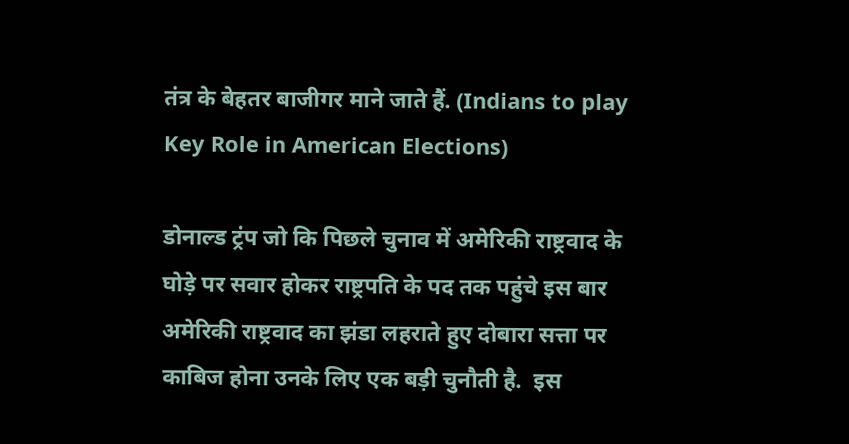तंत्र के बेहतर बाजीगर माने जाते हैं. (Indians to play Key Role in American Elections)

डोनाल्ड ट्रंप जो कि पिछले चुनाव में अमेरिकी राष्ट्रवाद के घोड़े पर सवार होकर राष्ट्रपति के पद तक पहुंचे इस बार अमेरिकी राष्ट्रवाद का झंडा लहराते हुए दोबारा सत्ता पर काबिज होना उनके लिए एक बड़ी चुनौती है.  इस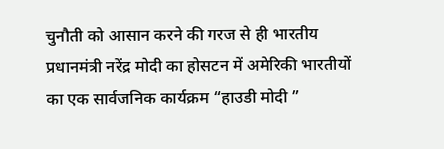चुनौती को आसान करने की गरज से ही भारतीय प्रधानमंत्री नरेंद्र मोदी का होसटन में अमेरिकी भारतीयों का एक सार्वजनिक कार्यक्रम “हाउडी मोदी ”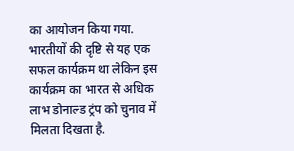का आयोजन किया गया. भारतीयों की दृष्टि से यह एक सफल कार्यक्रम था लेकिन इस कार्यक्रम का भारत से अधिक लाभ डोनाल्ड ट्रंप को चुनाव में मिलता दिखता है.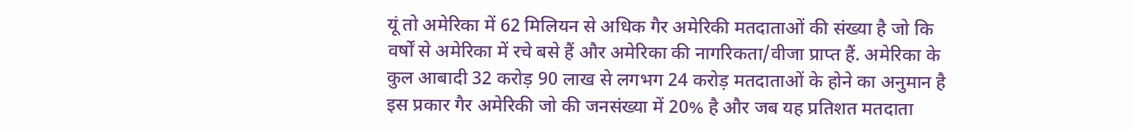यूं तो अमेरिका में 62 मिलियन से अधिक गैर अमेरिकी मतदाताओं की संख्या है जो कि वर्षों से अमेरिका में रचे बसे हैं और अमेरिका की नागरिकता/वीजा प्राप्त हैं. अमेरिका के कुल आबादी 32 करोड़ 90 लाख से लगभग 24 करोड़ मतदाताओं के होने का अनुमान है इस प्रकार गैर अमेरिकी जो की जनसंख्या में 20% है और जब यह प्रतिशत मतदाता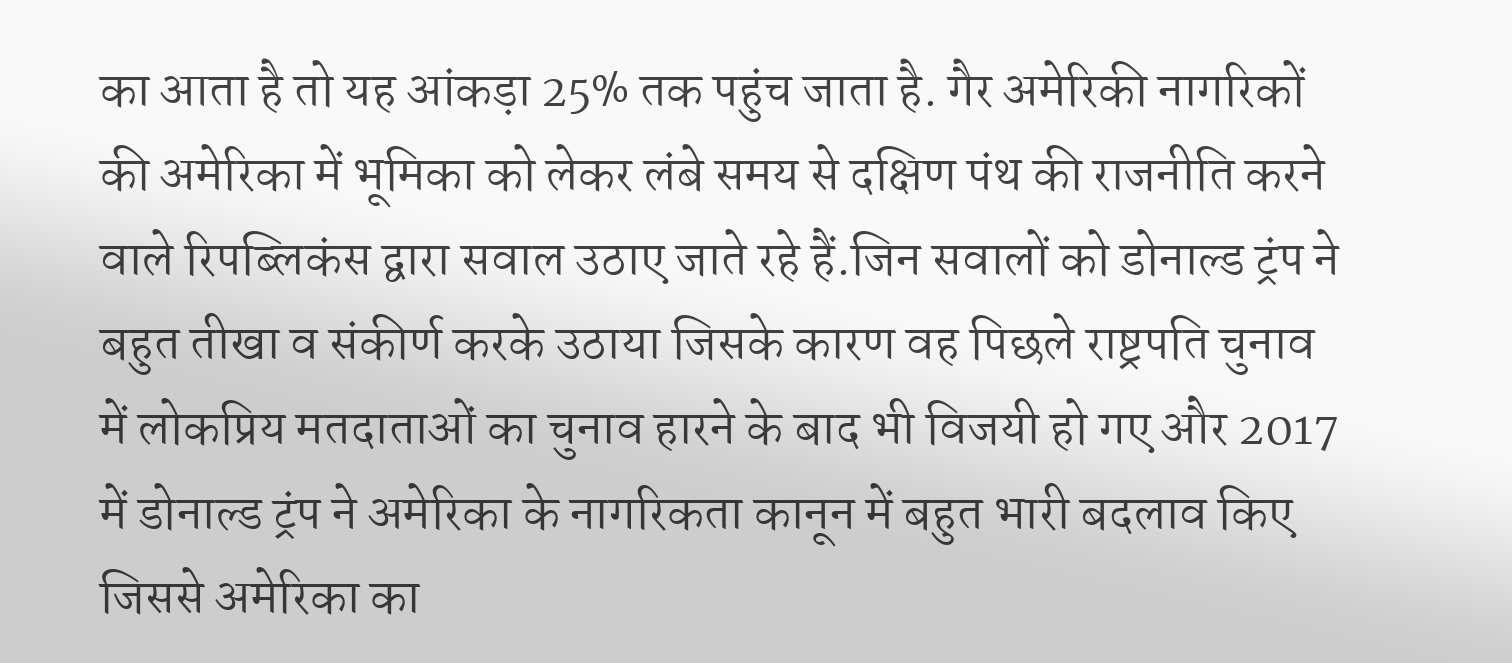का आता है तो यह आंकड़ा 25% तक पहुंच जाता है. गैर अमेरिकी नागरिकों की अमेरिका में भूमिका को लेकर लंबे समय से दक्षिण पंथ की राजनीति करने वाले रिपब्लिकंस द्वारा सवाल उठाए जाते रहे हैं.जिन सवालों को डोनाल्ड ट्रंप ने बहुत तीखा व संकीर्ण करके उठाया जिसके कारण वह पिछले राष्ट्रपति चुनाव में लोकप्रिय मतदाताओं का चुनाव हारने के बाद भी विजयी हो गए और 2017 में डोनाल्ड ट्रंप ने अमेरिका के नागरिकता कानून में बहुत भारी बदलाव किए जिससे अमेरिका का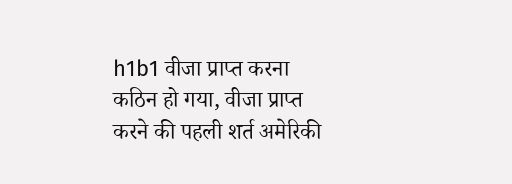h1b1 वीजा प्राप्त करना कठिन हो गया, वीजा प्राप्त करने की पहली शर्त अमेरिकी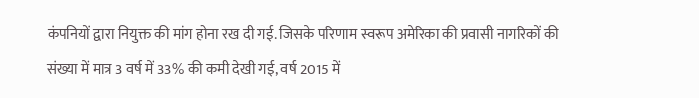कंपनियों द्वारा नियुक्त की मांग होना रख दी गई. जिसके परिणाम स्वरूप अमेरिका की प्रवासी नागरिकों की संख्या में मात्र 3 वर्ष में 33% की कमी देखी गई, वर्ष 2015 में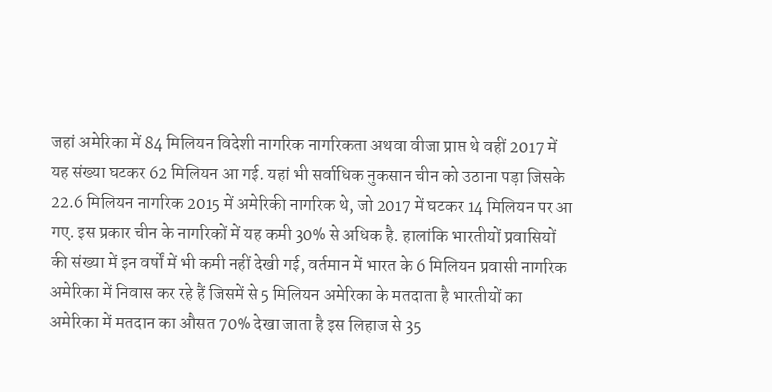जहां अमेरिका में 84 मिलियन विदेशी नागरिक नागरिकता अथवा वीजा प्राप्त थे वहीं 2017 में यह संख्या घटकर 62 मिलियन आ गई. यहां भी सर्वाधिक नुकसान चीन को उठाना पड़ा जिसके 22.6 मिलियन नागरिक 2015 में अमेरिकी नागरिक थे, जो 2017 में घटकर 14 मिलियन पर आ गए. इस प्रकार चीन के नागरिकों में यह कमी 30% से अधिक है. हालांकि भारतीयों प्रवासियों की संख्या में इन वर्षों में भी कमी नहीं देखी गई, वर्तमान में भारत के 6 मिलियन प्रवासी नागरिक अमेरिका में निवास कर रहे हैं जिसमें से 5 मिलियन अमेरिका के मतदाता है भारतीयों का अमेरिका में मतदान का औसत 70% देखा जाता है इस लिहाज से 35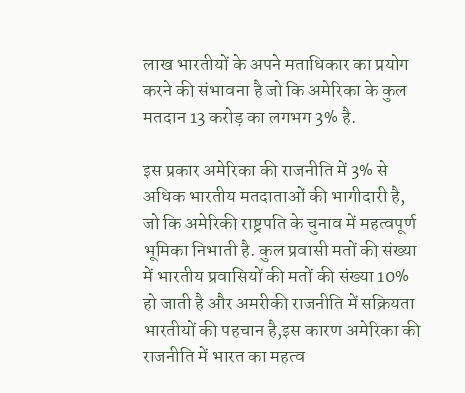लाख भारतीयों के अपने मताधिकार का प्रयोग करने की संभावना है जो कि अमेरिका के कुल मतदान 13 करोड़ का लगभग 3% है.

इस प्रकार अमेरिका की राजनीति में 3% से अधिक भारतीय मतदाताओं की भागीदारी है, जो कि अमेरिकी राष्ट्रपति के चुनाव में महत्वपूर्ण भूमिका निभाती है. कुल प्रवासी मतों की संख्या में भारतीय प्रवासियों की मतों की संख्या 10% हो जाती है और अमरीकी राजनीति में सक्रियता भारतीयों की पहचान है,इस कारण अमेरिका की राजनीति में भारत का महत्व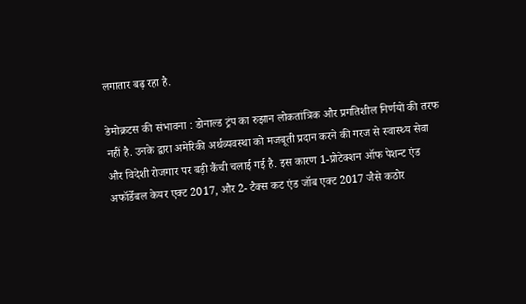लगातार बढ़ रहा है.

डेमोक्रटस की संभावना : डोनाल्ड ट्रंप का रुझान लोकतांत्रिक और प्रगतिशील निर्णयों की तरफ नहीं है. उनके द्वारा अमेरिकी अर्थव्यवस्था को मजबूती प्रदान करने की गरज से स्वास्थ्य सेवा और विदेशी रोजगार पर बड़ी कैंची चलाई गई है. इस कारण 1-प्रोटेक्शन ऑफ पेशन्ट एंड अफॉर्डेबल केयर एक्ट 2017, और 2- टैक्स कट एंड जॉब एक्ट 2017 जैसे कठोर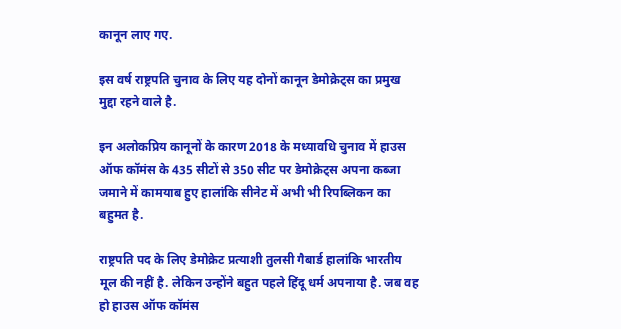कानून लाए गए.

इस वर्ष राष्ट्रपति चुनाव के लिए यह दोनों कानून डेमोक्रेट्स का प्रमुख मुद्दा रहने वाले है.

इन अलोकप्रिय कानूनों के कारण 2018 के मध्यावधि चुनाव में हाउस ऑफ कॉमंस के 435 सीटों से 350 सीट पर डेमोक्रेट्स अपना कब्जा जमाने में कामयाब हुए हालांकि सीनेट में अभी भी रिपब्लिकन का बहुमत है.

राष्ट्रपति पद के लिए डेमोक्रेट प्रत्याशी तुलसी गैबार्ड हालांकि भारतीय मूल की नहीं है. लेकिन उन्होंने बहुत पहले हिंदू धर्म अपनाया है. जब वह हो हाउस ऑफ कॉमंस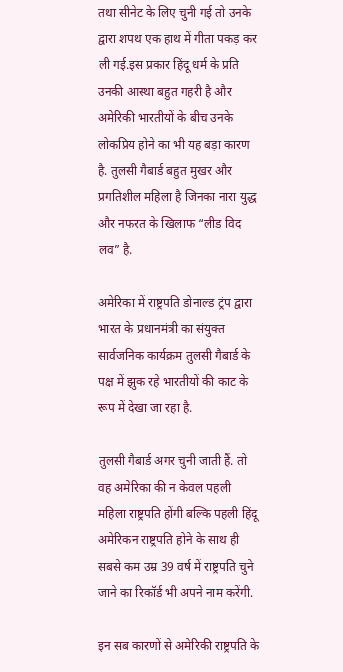तथा सीनेट के लिए चुनी गई तो उनके द्वारा शपथ एक हाथ में गीता पकड़ कर ली गई.इस प्रकार हिंदू धर्म के प्रति उनकी आस्था बहुत गहरी है और अमेरिकी भारतीयों के बीच उनके लोकप्रिय होने का भी यह बड़ा कारण है. तुलसी गैबार्ड बहुत मुखर और प्रगतिशील महिला है जिनका नारा युद्ध और नफरत के खिलाफ “लीड विद लव” है.

अमेरिका में राष्ट्रपति डोनाल्ड ट्रंप द्वारा भारत के प्रधानमंत्री का संयुक्त सार्वजनिक कार्यक्रम तुलसी गैबार्ड के पक्ष में झुक रहे भारतीयों की काट के रूप में देखा जा रहा है.

तुलसी गैबार्ड अगर चुनी जाती हैं. तो वह अमेरिका की न केवल पहली महिला राष्ट्रपति होंगी बल्कि पहली हिंदू अमेरिकन राष्ट्रपति होने के साथ ही सबसे कम उम्र 39 वर्ष में राष्ट्रपति चुने जाने का रिकॉर्ड भी अपने नाम करेंगी.

इन सब कारणों से अमेरिकी राष्ट्रपति के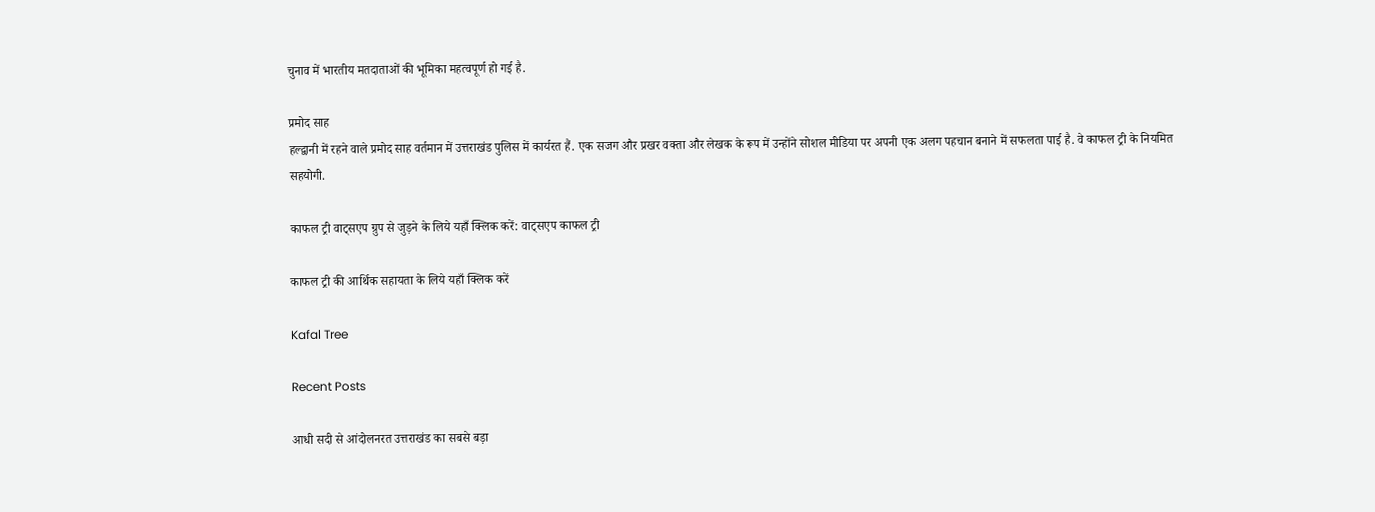चुनाव में भारतीय मतदाताओं की भूमिका महत्वपूर्ण हो गई है.

प्रमोद साह
हल्द्वानी में रहने वाले प्रमोद साह वर्तमान में उत्तराखंड पुलिस में कार्यरत हैं. एक सजग और प्रखर वक्ता और लेखक के रूप में उन्होंने सोशल मीडिया पर अपनी एक अलग पहचान बनाने में सफलता पाई है. वे काफल ट्री के नियमित सहयोगी.

काफल ट्री वाट्सएप ग्रुप से जुड़ने के लिये यहाँ क्लिक करें: वाट्सएप काफल ट्री

काफल ट्री की आर्थिक सहायता के लिये यहाँ क्लिक करें

Kafal Tree

Recent Posts

आधी सदी से आंदोलनरत उत्तराखंड का सबसे बड़ा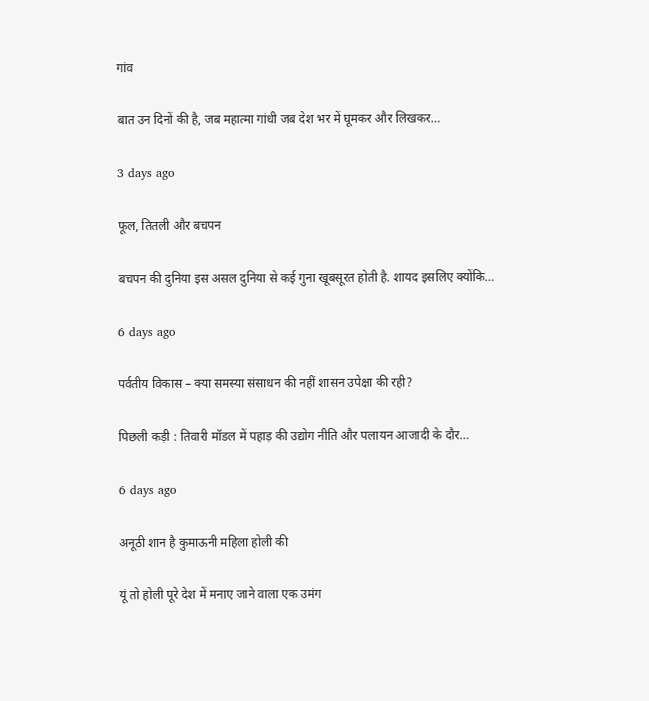गांव

बात उन दिनों की है, जब महात्मा गांधी जब देश भर में घूमकर और लिखकर…

3 days ago

फूल, तितली और बचपन

बचपन की दुनिया इस असल दुनिया से कई गुना खूबसूरत होती है. शायद इसलिए क्योंकि…

6 days ago

पर्वतीय विकास – क्या समस्या संसाधन की नहीं शासन उपेक्षा की रही?

पिछली कड़ी : तिवारी मॉडल में पहाड़ की उद्योग नीति और पलायन आजादी के दौर…

6 days ago

अनूठी शान है कुमाऊनी महिला होली की

यूं तो होली पूरे देश में मनाए जाने वाला एक उमंग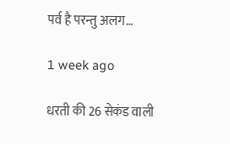पर्व है परन्तु अलग…

1 week ago

धरती की 26 सेकंड वाली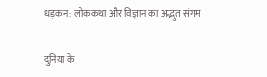धड़कन: लोककथा और विज्ञान का अद्भुत संगम

दुनिया के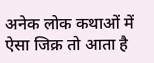अनेक लोक कथाओं में ऐसा जिक्र तो आता है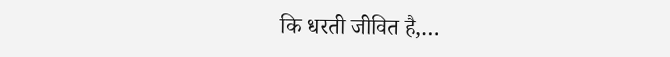कि धरती जीवित है,…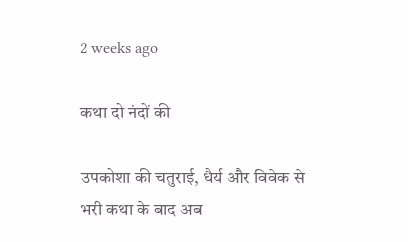2 weeks ago

कथा दो नंदों की

उपकोशा की चतुराई, धैर्य और विवेक से भरी कथा के बाद अब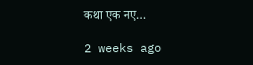कथा एक नए…

2 weeks ago